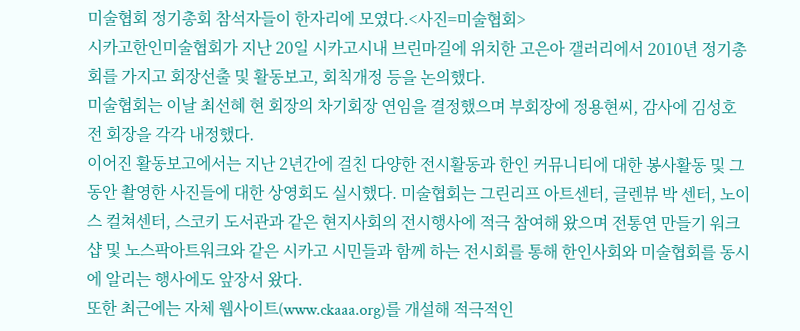미술협회 정기총회 참석자들이 한자리에 모였다.<사진=미술협회>
시카고한인미술협회가 지난 20일 시카고시내 브린마길에 위치한 고은아 갤러리에서 2010년 정기총회를 가지고 회장선출 및 활동보고, 회칙개정 등을 논의했다.
미술협회는 이날 최선혜 현 회장의 차기회장 연임을 결정했으며 부회장에 정용현씨, 감사에 김성호 전 회장을 각각 내정했다.
이어진 활동보고에서는 지난 2년간에 걸친 다양한 전시활동과 한인 커뮤니티에 대한 봉사활동 및 그동안 촬영한 사진들에 대한 상영회도 실시했다. 미술협회는 그린리프 아트센터, 글렌뷰 박 센터, 노이스 컬쳐센터, 스코키 도서관과 같은 현지사회의 전시행사에 적극 참여해 왔으며 전통연 만들기 워크샵 및 노스팍아트워크와 같은 시카고 시민들과 함께 하는 전시회를 통해 한인사회와 미술협회를 동시에 알리는 행사에도 앞장서 왔다.
또한 최근에는 자체 웹사이트(www.ckaaa.org)를 개설해 적극적인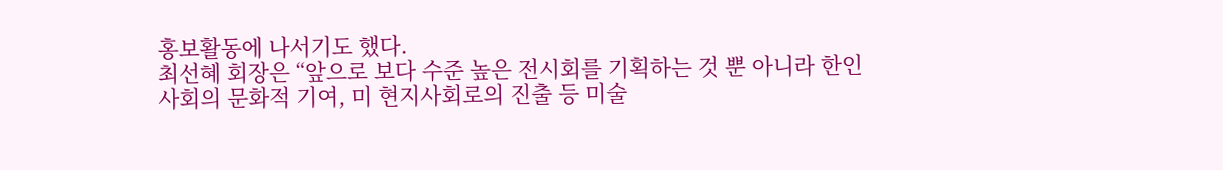홍보활동에 나서기도 했다.
최선혜 회장은 “앞으로 보다 수준 높은 전시회를 기획하는 것 뿐 아니라 한인사회의 문화적 기여, 미 현지사회로의 진출 등 미술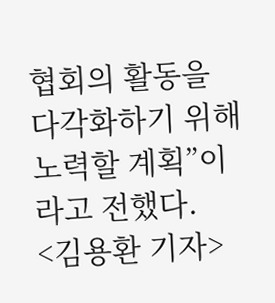협회의 활동을 다각화하기 위해 노력할 계획”이라고 전했다.
<김용환 기자>